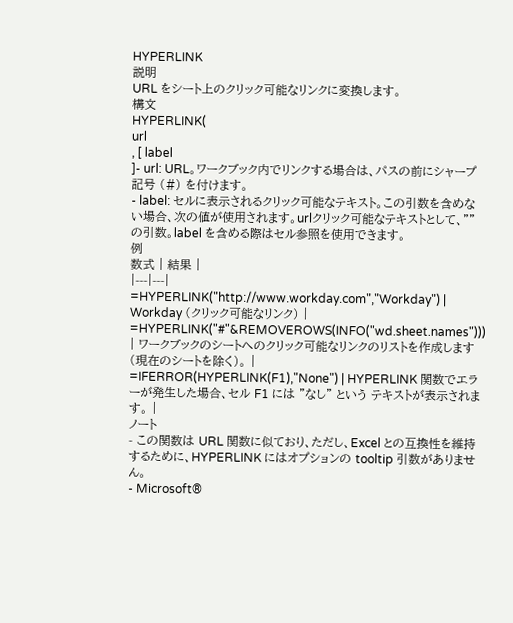HYPERLINK
説明
URL をシート上のクリック可能なリンクに変換します。
構文
HYPERLINK(
url
, [ label
]- url: URL。ワークブック内でリンクする場合は、パスの前にシャープ記号 (#) を付けます。
- label: セルに表示されるクリック可能なテキスト。この引数を含めない場合、次の値が使用されます。urlクリック可能なテキストとして、"" の引数。label を含める際はセル参照を使用できます。
例
数式 | 結果 |
|---|---|
=HYPERLINK("http://www.workday.com","Workday") | Workday (クリック可能なリンク) |
=HYPERLINK("#"&REMOVEROWS(INFO("wd.sheet.names"))) | ワークブックのシートへのクリック可能なリンクのリストを作成します (現在のシートを除く)。 |
=IFERROR(HYPERLINK(F1),"None") | HYPERLINK 関数でエラーが発生した場合、セル F1 には "なし" という テキストが表示されます。 |
ノート
- この関数は URL 関数に似ており、ただし、Excel との互換性を維持するために、HYPERLINK にはオプションの tooltip 引数がありません。
- Microsoft®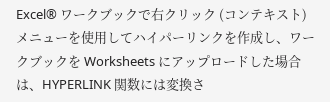Excel® ワークブックで右クリック (コンテキスト) メニューを使用してハイパーリンクを作成し、ワークブックを Worksheets にアップロードした場合は、HYPERLINK 関数には変換さ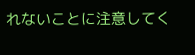れないことに注意してく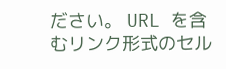ださい。 URL を含むリンク形式のセル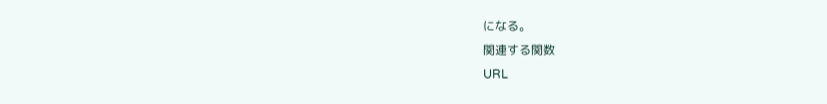になる。
関連する関数
URL